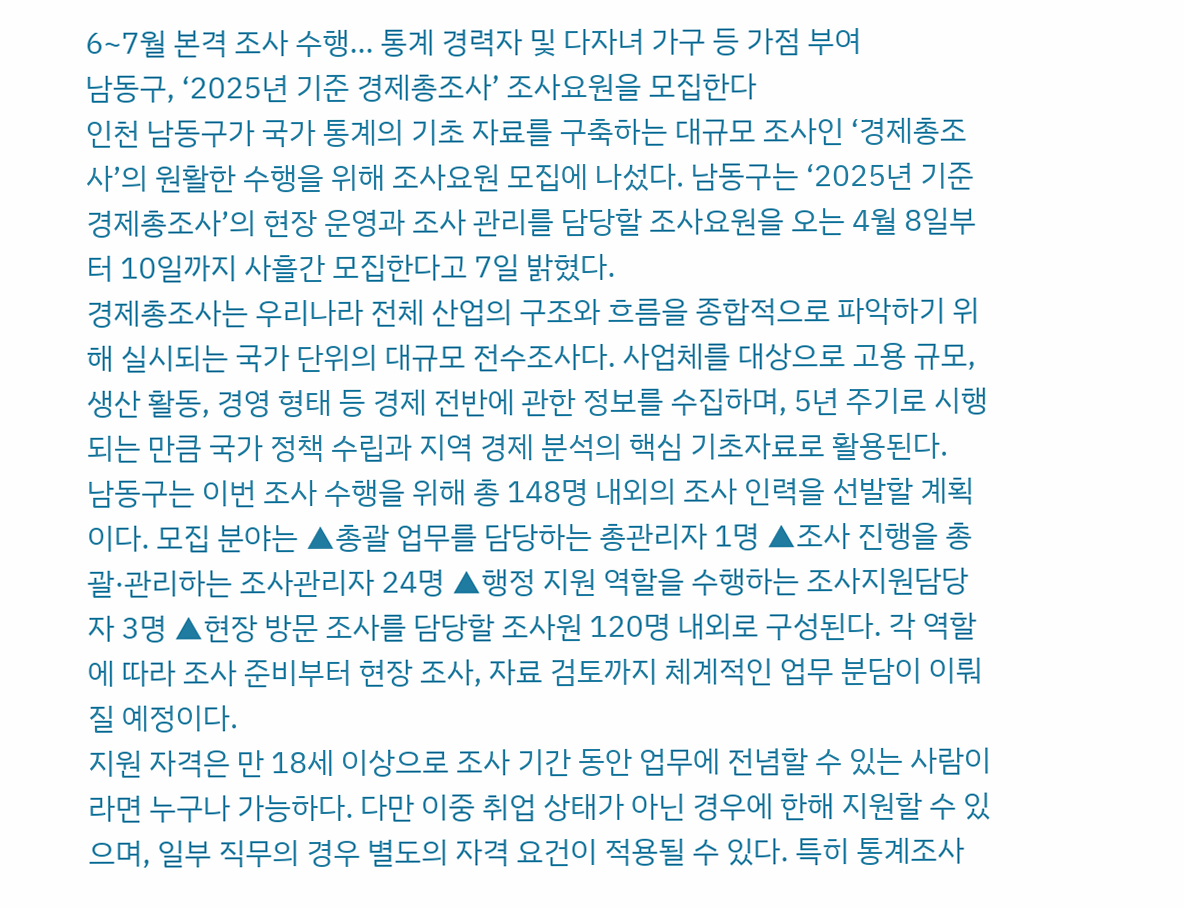6~7월 본격 조사 수행… 통계 경력자 및 다자녀 가구 등 가점 부여
남동구, ‘2025년 기준 경제총조사’ 조사요원을 모집한다
인천 남동구가 국가 통계의 기초 자료를 구축하는 대규모 조사인 ‘경제총조사’의 원활한 수행을 위해 조사요원 모집에 나섰다. 남동구는 ‘2025년 기준 경제총조사’의 현장 운영과 조사 관리를 담당할 조사요원을 오는 4월 8일부터 10일까지 사흘간 모집한다고 7일 밝혔다.
경제총조사는 우리나라 전체 산업의 구조와 흐름을 종합적으로 파악하기 위해 실시되는 국가 단위의 대규모 전수조사다. 사업체를 대상으로 고용 규모, 생산 활동, 경영 형태 등 경제 전반에 관한 정보를 수집하며, 5년 주기로 시행되는 만큼 국가 정책 수립과 지역 경제 분석의 핵심 기초자료로 활용된다.
남동구는 이번 조사 수행을 위해 총 148명 내외의 조사 인력을 선발할 계획이다. 모집 분야는 ▲총괄 업무를 담당하는 총관리자 1명 ▲조사 진행을 총괄·관리하는 조사관리자 24명 ▲행정 지원 역할을 수행하는 조사지원담당자 3명 ▲현장 방문 조사를 담당할 조사원 120명 내외로 구성된다. 각 역할에 따라 조사 준비부터 현장 조사, 자료 검토까지 체계적인 업무 분담이 이뤄질 예정이다.
지원 자격은 만 18세 이상으로 조사 기간 동안 업무에 전념할 수 있는 사람이라면 누구나 가능하다. 다만 이중 취업 상태가 아닌 경우에 한해 지원할 수 있으며, 일부 직무의 경우 별도의 자격 요건이 적용될 수 있다. 특히 통계조사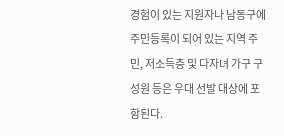경험이 있는 지원자나 남동구에 주민등록이 되어 있는 지역 주민, 저소득층 및 다자녀 가구 구성원 등은 우대 선발 대상에 포함된다.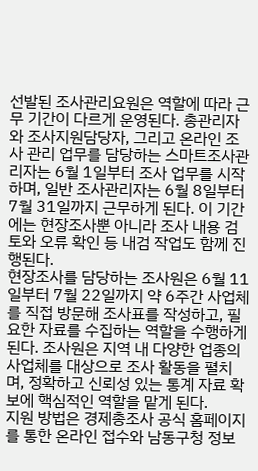선발된 조사관리요원은 역할에 따라 근무 기간이 다르게 운영된다. 총관리자와 조사지원담당자, 그리고 온라인 조사 관리 업무를 담당하는 스마트조사관리자는 6월 1일부터 조사 업무를 시작하며, 일반 조사관리자는 6월 8일부터 7월 31일까지 근무하게 된다. 이 기간에는 현장조사뿐 아니라 조사 내용 검토와 오류 확인 등 내검 작업도 함께 진행된다.
현장조사를 담당하는 조사원은 6월 11일부터 7월 22일까지 약 6주간 사업체를 직접 방문해 조사표를 작성하고, 필요한 자료를 수집하는 역할을 수행하게 된다. 조사원은 지역 내 다양한 업종의 사업체를 대상으로 조사 활동을 펼치며, 정확하고 신뢰성 있는 통계 자료 확보에 핵심적인 역할을 맡게 된다.
지원 방법은 경제총조사 공식 홈페이지를 통한 온라인 접수와 남동구청 정보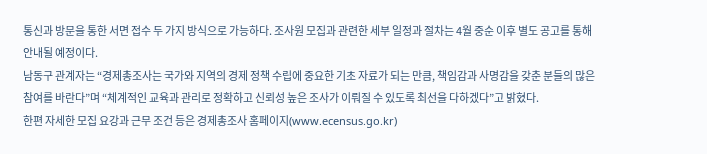통신과 방문을 통한 서면 접수 두 가지 방식으로 가능하다. 조사원 모집과 관련한 세부 일정과 절차는 4월 중순 이후 별도 공고를 통해 안내될 예정이다.
남동구 관계자는 “경제총조사는 국가와 지역의 경제 정책 수립에 중요한 기초 자료가 되는 만큼, 책임감과 사명감을 갖춘 분들의 많은 참여를 바란다”며 “체계적인 교육과 관리로 정확하고 신뢰성 높은 조사가 이뤄질 수 있도록 최선을 다하겠다”고 밝혔다.
한편 자세한 모집 요강과 근무 조건 등은 경제총조사 홈페이지(www.ecensus.go.kr)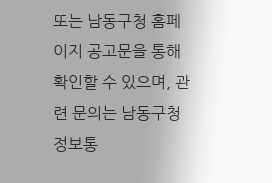또는 남동구청 홈페이지 공고문을 통해 확인할 수 있으며, 관련 문의는 남동구청 정보통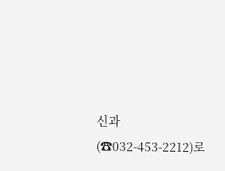신과(☎032-453-2212)로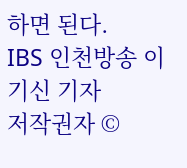하면 된다.
IBS 인천방송 이기신 기자
저작권자 ©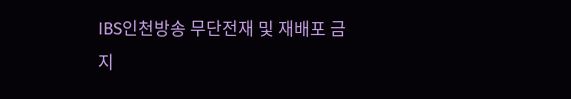IBS인천방송 무단전재 및 재배포 금지